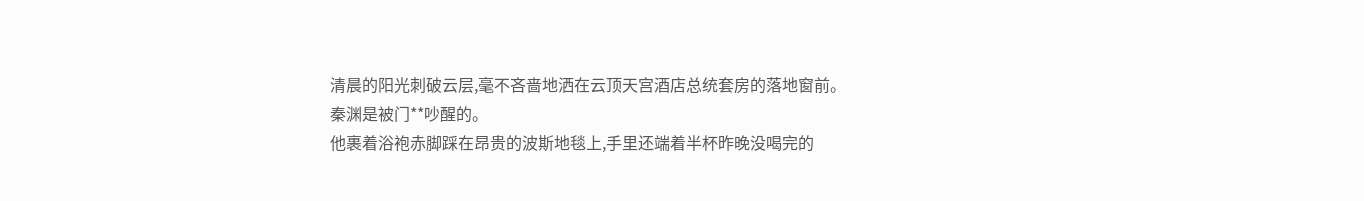清晨的阳光刺破云层,毫不吝啬地洒在云顶天宫酒店总统套房的落地窗前。
秦渊是被门**吵醒的。
他裹着浴袍赤脚踩在昂贵的波斯地毯上,手里还端着半杯昨晚没喝完的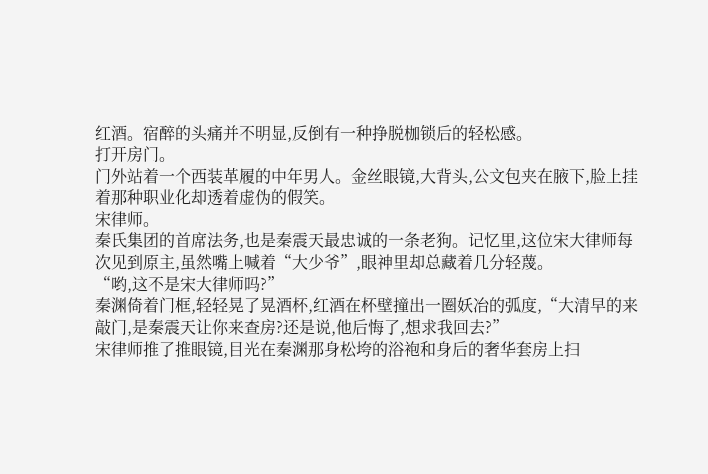红酒。宿醉的头痛并不明显,反倒有一种挣脱枷锁后的轻松感。
打开房门。
门外站着一个西装革履的中年男人。金丝眼镜,大背头,公文包夹在腋下,脸上挂着那种职业化却透着虚伪的假笑。
宋律师。
秦氏集团的首席法务,也是秦震天最忠诚的一条老狗。记忆里,这位宋大律师每次见到原主,虽然嘴上喊着“大少爷”,眼神里却总藏着几分轻蔑。
“哟,这不是宋大律师吗?”
秦渊倚着门框,轻轻晃了晃酒杯,红酒在杯壁撞出一圈妖冶的弧度,“大清早的来敲门,是秦震天让你来查房?还是说,他后悔了,想求我回去?”
宋律师推了推眼镜,目光在秦渊那身松垮的浴袍和身后的奢华套房上扫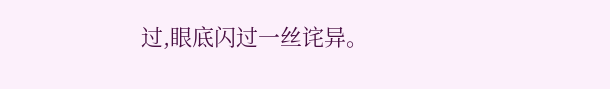过,眼底闪过一丝诧异。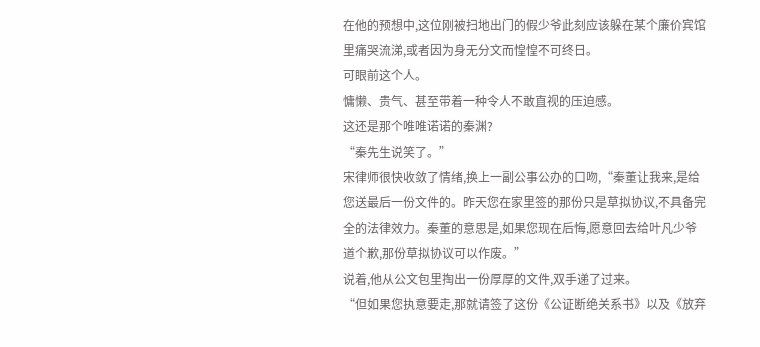在他的预想中,这位刚被扫地出门的假少爷此刻应该躲在某个廉价宾馆里痛哭流涕,或者因为身无分文而惶惶不可终日。
可眼前这个人。
慵懒、贵气、甚至带着一种令人不敢直视的压迫感。
这还是那个唯唯诺诺的秦渊?
“秦先生说笑了。”
宋律师很快收敛了情绪,换上一副公事公办的口吻,“秦董让我来,是给您送最后一份文件的。昨天您在家里签的那份只是草拟协议,不具备完全的法律效力。秦董的意思是,如果您现在后悔,愿意回去给叶凡少爷道个歉,那份草拟协议可以作废。”
说着,他从公文包里掏出一份厚厚的文件,双手递了过来。
“但如果您执意要走,那就请签了这份《公证断绝关系书》以及《放弃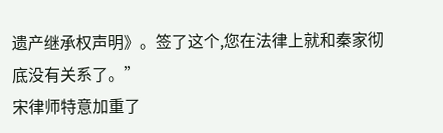遗产继承权声明》。签了这个,您在法律上就和秦家彻底没有关系了。”
宋律师特意加重了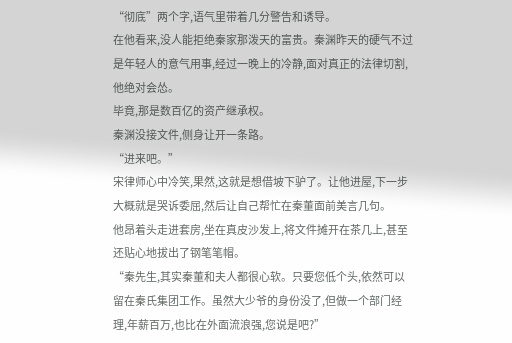“彻底”两个字,语气里带着几分警告和诱导。
在他看来,没人能拒绝秦家那泼天的富贵。秦渊昨天的硬气不过是年轻人的意气用事,经过一晚上的冷静,面对真正的法律切割,他绝对会怂。
毕竟,那是数百亿的资产继承权。
秦渊没接文件,侧身让开一条路。
“进来吧。”
宋律师心中冷笑,果然,这就是想借坡下驴了。让他进屋,下一步大概就是哭诉委屈,然后让自己帮忙在秦董面前美言几句。
他昂着头走进套房,坐在真皮沙发上,将文件摊开在茶几上,甚至还贴心地拔出了钢笔笔帽。
“秦先生,其实秦董和夫人都很心软。只要您低个头,依然可以留在秦氏集团工作。虽然大少爷的身份没了,但做一个部门经理,年薪百万,也比在外面流浪强,您说是吧?”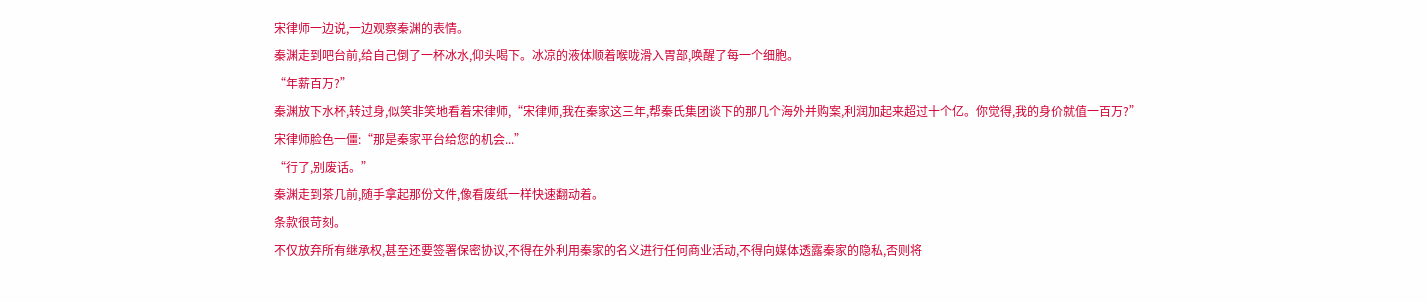宋律师一边说,一边观察秦渊的表情。
秦渊走到吧台前,给自己倒了一杯冰水,仰头喝下。冰凉的液体顺着喉咙滑入胃部,唤醒了每一个细胞。
“年薪百万?”
秦渊放下水杯,转过身,似笑非笑地看着宋律师,“宋律师,我在秦家这三年,帮秦氏集团谈下的那几个海外并购案,利润加起来超过十个亿。你觉得,我的身价就值一百万?”
宋律师脸色一僵:“那是秦家平台给您的机会...”
“行了,别废话。”
秦渊走到茶几前,随手拿起那份文件,像看废纸一样快速翻动着。
条款很苛刻。
不仅放弃所有继承权,甚至还要签署保密协议,不得在外利用秦家的名义进行任何商业活动,不得向媒体透露秦家的隐私,否则将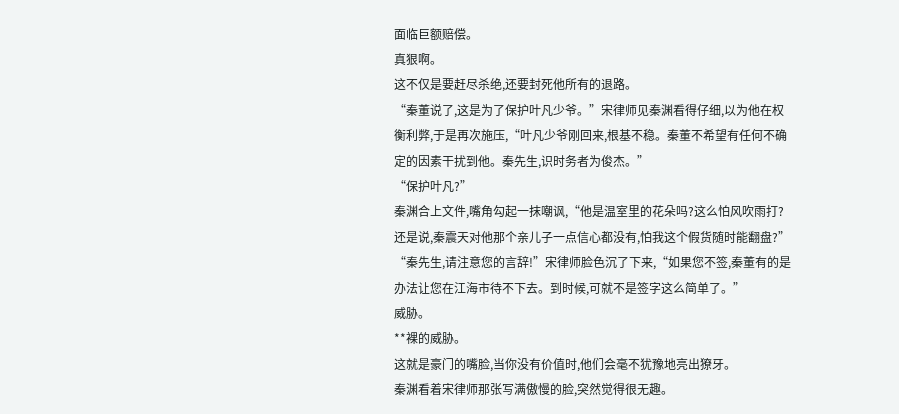面临巨额赔偿。
真狠啊。
这不仅是要赶尽杀绝,还要封死他所有的退路。
“秦董说了,这是为了保护叶凡少爷。”宋律师见秦渊看得仔细,以为他在权衡利弊,于是再次施压,“叶凡少爷刚回来,根基不稳。秦董不希望有任何不确定的因素干扰到他。秦先生,识时务者为俊杰。”
“保护叶凡?”
秦渊合上文件,嘴角勾起一抹嘲讽,“他是温室里的花朵吗?这么怕风吹雨打?还是说,秦震天对他那个亲儿子一点信心都没有,怕我这个假货随时能翻盘?”
“秦先生,请注意您的言辞!”宋律师脸色沉了下来,“如果您不签,秦董有的是办法让您在江海市待不下去。到时候,可就不是签字这么简单了。”
威胁。
**裸的威胁。
这就是豪门的嘴脸,当你没有价值时,他们会毫不犹豫地亮出獠牙。
秦渊看着宋律师那张写满傲慢的脸,突然觉得很无趣。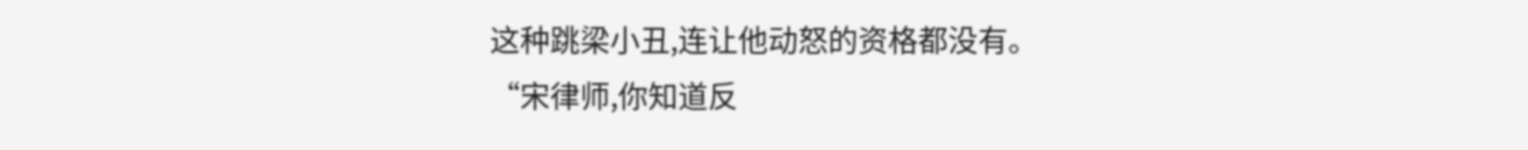这种跳梁小丑,连让他动怒的资格都没有。
“宋律师,你知道反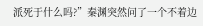派死于什么吗?”秦渊突然问了一个不着边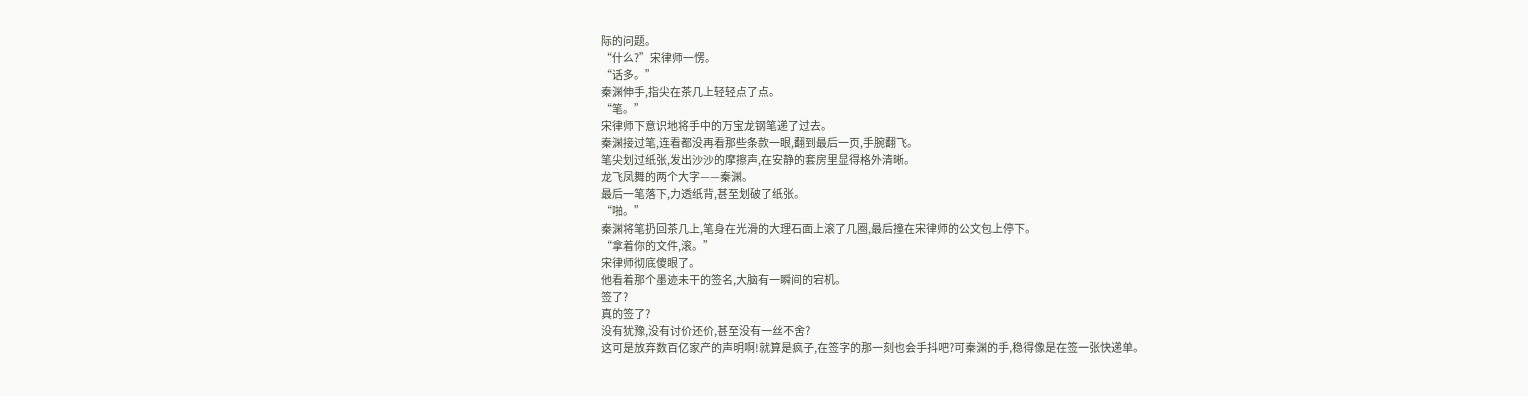际的问题。
“什么?”宋律师一愣。
“话多。”
秦渊伸手,指尖在茶几上轻轻点了点。
“笔。”
宋律师下意识地将手中的万宝龙钢笔递了过去。
秦渊接过笔,连看都没再看那些条款一眼,翻到最后一页,手腕翻飞。
笔尖划过纸张,发出沙沙的摩擦声,在安静的套房里显得格外清晰。
龙飞凤舞的两个大字——秦渊。
最后一笔落下,力透纸背,甚至划破了纸张。
“啪。”
秦渊将笔扔回茶几上,笔身在光滑的大理石面上滚了几圈,最后撞在宋律师的公文包上停下。
“拿着你的文件,滚。”
宋律师彻底傻眼了。
他看着那个墨迹未干的签名,大脑有一瞬间的宕机。
签了?
真的签了?
没有犹豫,没有讨价还价,甚至没有一丝不舍?
这可是放弃数百亿家产的声明啊!就算是疯子,在签字的那一刻也会手抖吧?可秦渊的手,稳得像是在签一张快递单。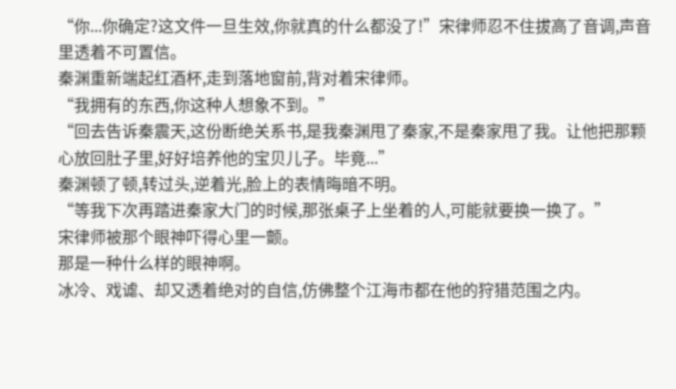“你...你确定?这文件一旦生效,你就真的什么都没了!”宋律师忍不住拔高了音调,声音里透着不可置信。
秦渊重新端起红酒杯,走到落地窗前,背对着宋律师。
“我拥有的东西,你这种人想象不到。”
“回去告诉秦震天,这份断绝关系书,是我秦渊甩了秦家,不是秦家甩了我。让他把那颗心放回肚子里,好好培养他的宝贝儿子。毕竟...”
秦渊顿了顿,转过头,逆着光,脸上的表情晦暗不明。
“等我下次再踏进秦家大门的时候,那张桌子上坐着的人,可能就要换一换了。”
宋律师被那个眼神吓得心里一颤。
那是一种什么样的眼神啊。
冰冷、戏谑、却又透着绝对的自信,仿佛整个江海市都在他的狩猎范围之内。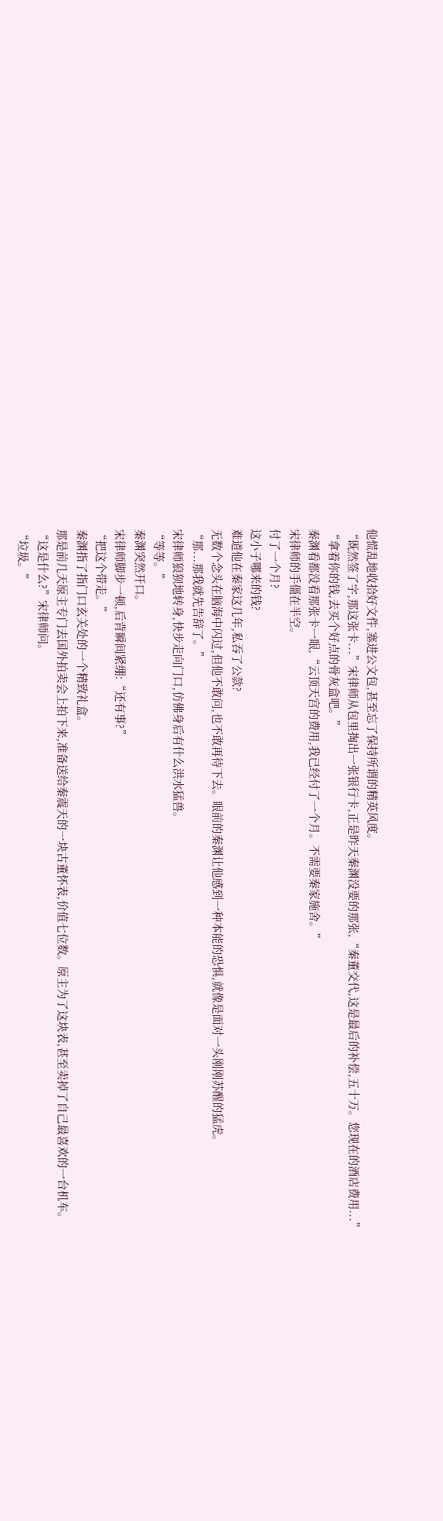他慌乱地收拾好文件,塞进公文包,甚至忘了保持所谓的精英风度。
“既然签了字,那这张卡...”宋律师从包里掏出一张银行卡,正是昨天秦渊没要的那张,“秦董交代,这是最后的补偿,五十万。您现在的酒店费用...”
“拿着你的钱,去买个好点的骨灰盒吧。”
秦渊看都没看那张卡一眼,“云顶天宫的费用,我已经付了一个月。不需要秦家施舍。”
宋律师的手僵在半空。
付了一个月?
这小子哪来的钱?
难道他在秦家这几年,私吞了公款?
无数个念头在脑海中闪过,但他不敢问,也不敢再待下去。眼前的秦渊让他感到一种本能的恐惧,就像是面对一头刚刚苏醒的猛虎。
“那...那我就先告辞了。”
宋律师狼狈地转身,快步走向门口,仿佛身后有什么洪水猛兽。
“等等。”
秦渊突然开口。
宋律师脚步一顿,后背瞬间紧绷:“还有事?”
“把这个带走。”
秦渊指了指门口玄关处的一个精致礼盒。
那是前几天原主专门去国外拍卖会上拍下来,准备送给秦震天的一块古董怀表,价值七位数。原主为了这块表,甚至卖掉了自己最喜欢的一台机车。
“这是什么?”宋律师问。
“垃圾。”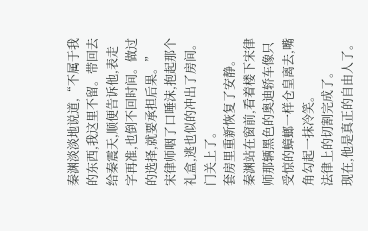秦渊淡淡地说道,“不属于我的东西,我这里不留。带回去给秦震天,顺便告诉他,表走字再准,也倒不回时间。做过的选择,就要承担后果。”
宋律师咽了口唾沫,抱起那个礼盒,逃也似的冲出了房间。
门关上了。
套房里重新恢复了安静。
秦渊站在窗前,看着楼下宋律师那辆黑色的奥迪轿车像只受惊的蟑螂一样仓皇离去,嘴角勾起一抹冷笑。
法律上的切割完成了。
现在,他是真正的自由人了。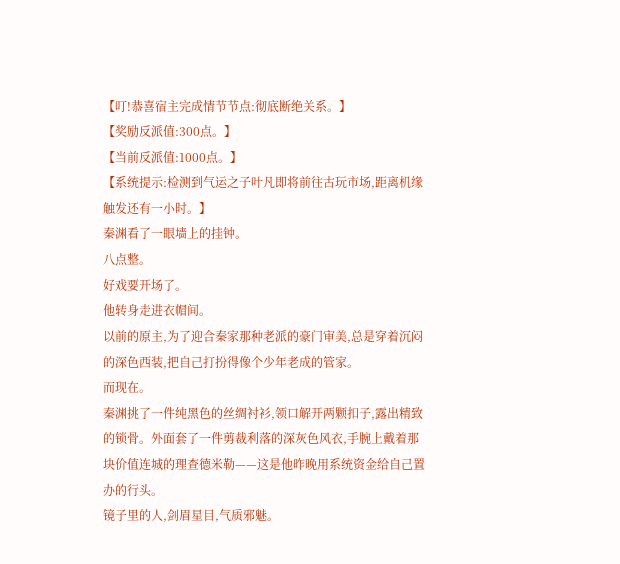【叮!恭喜宿主完成情节节点:彻底断绝关系。】
【奖励反派值:300点。】
【当前反派值:1000点。】
【系统提示:检测到气运之子叶凡即将前往古玩市场,距离机缘触发还有一小时。】
秦渊看了一眼墙上的挂钟。
八点整。
好戏要开场了。
他转身走进衣帽间。
以前的原主,为了迎合秦家那种老派的豪门审美,总是穿着沉闷的深色西装,把自己打扮得像个少年老成的管家。
而现在。
秦渊挑了一件纯黑色的丝绸衬衫,领口解开两颗扣子,露出精致的锁骨。外面套了一件剪裁利落的深灰色风衣,手腕上戴着那块价值连城的理查德米勒——这是他昨晚用系统资金给自己置办的行头。
镜子里的人,剑眉星目,气质邪魅。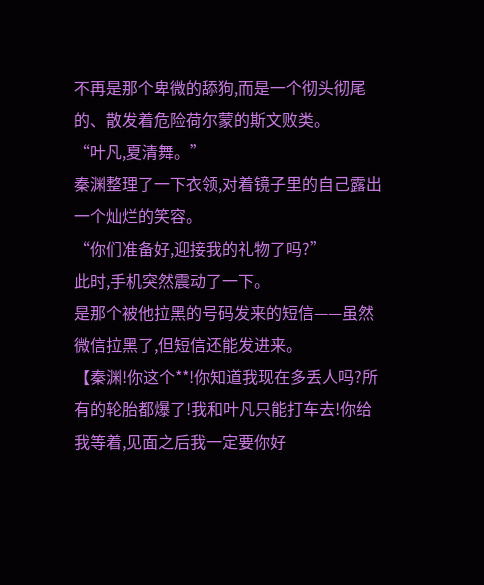不再是那个卑微的舔狗,而是一个彻头彻尾的、散发着危险荷尔蒙的斯文败类。
“叶凡,夏清舞。”
秦渊整理了一下衣领,对着镜子里的自己露出一个灿烂的笑容。
“你们准备好,迎接我的礼物了吗?”
此时,手机突然震动了一下。
是那个被他拉黑的号码发来的短信——虽然微信拉黑了,但短信还能发进来。
【秦渊!你这个**!你知道我现在多丢人吗?所有的轮胎都爆了!我和叶凡只能打车去!你给我等着,见面之后我一定要你好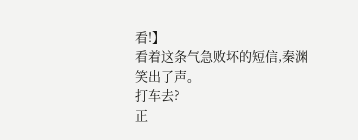看!】
看着这条气急败坏的短信,秦渊笑出了声。
打车去?
正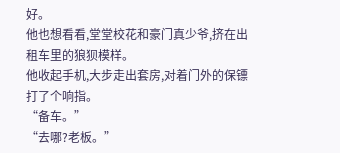好。
他也想看看,堂堂校花和豪门真少爷,挤在出租车里的狼狈模样。
他收起手机,大步走出套房,对着门外的保镖打了个响指。
“备车。”
“去哪?老板。”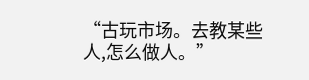“古玩市场。去教某些人,怎么做人。”